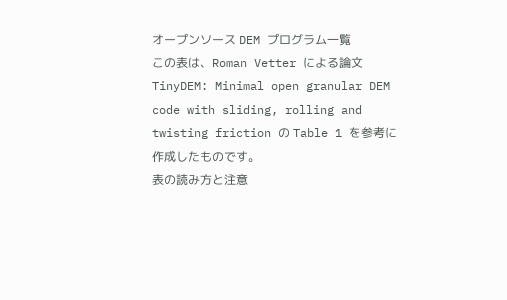オープンソース DEM プログラム一覧
この表は、Roman Vetter による論文 TinyDEM: Minimal open granular DEM code with sliding, rolling and twisting friction の Table 1 を参考に作成したものです。
表の読み方と注意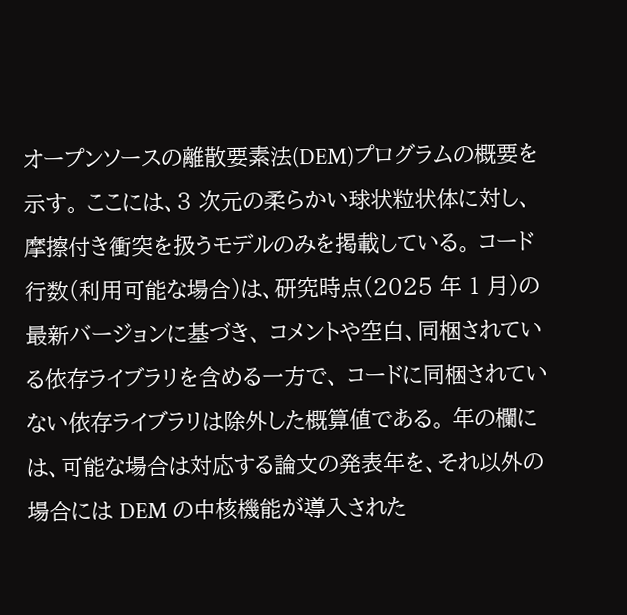オープンソースの離散要素法(DEM)プログラムの概要を示す。 ここには、3 次元の柔らかい球状粒状体に対し、摩擦付き衝突を扱うモデルのみを掲載している。 コード行数(利用可能な場合)は、研究時点(2025 年 1 月)の最新バージョンに基づき、 コメントや空白、同梱されている依存ライブラリを含める一方で、 コードに同梱されていない依存ライブラリは除外した概算値である。 年の欄には、可能な場合は対応する論文の発表年を、それ以外の場合には DEM の中核機能が導入された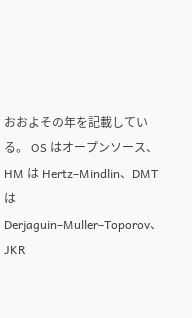おおよその年を記載している。 OS はオープンソース、HM は Hertz–Mindlin、DMT は Derjaguin–Muller–Toporov、 JKR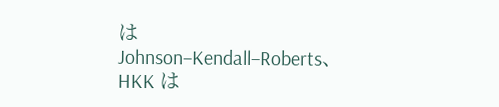は Johnson–Kendall–Roberts、HKK は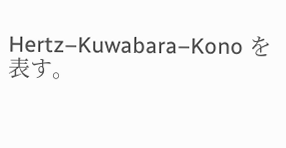Hertz–Kuwabara–Kono を表す。